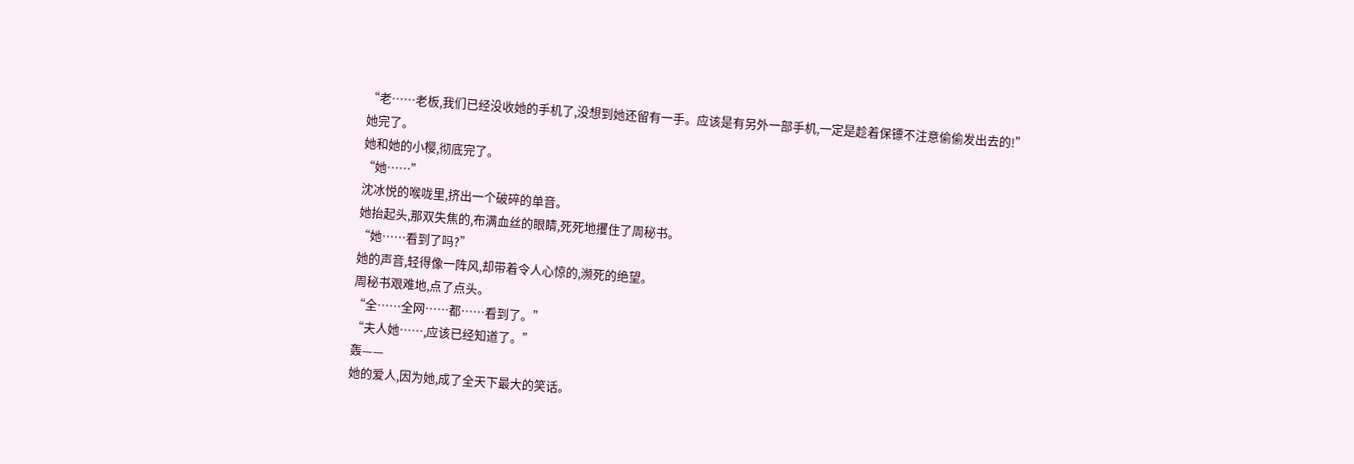“老……老板,我们已经没收她的手机了,没想到她还留有一手。应该是有另外一部手机,一定是趁着保镖不注意偷偷发出去的!”
她完了。
她和她的小樱,彻底完了。
“她……”
沈冰悦的喉咙里,挤出一个破碎的单音。
她抬起头,那双失焦的,布满血丝的眼睛,死死地攫住了周秘书。
“她……看到了吗?”
她的声音,轻得像一阵风,却带着令人心惊的,濒死的绝望。
周秘书艰难地,点了点头。
“全……全网……都……看到了。”
“夫人她……,应该已经知道了。”
轰——
她的爱人,因为她,成了全天下最大的笑话。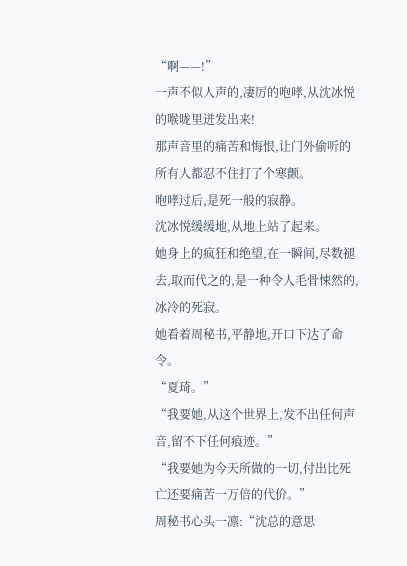“啊——!”
一声不似人声的,凄厉的咆哮,从沈冰悦的喉咙里迸发出来!
那声音里的痛苦和悔恨,让门外偷听的所有人都忍不住打了个寒颤。
咆哮过后,是死一般的寂静。
沈冰悦缓缓地,从地上站了起来。
她身上的疯狂和绝望,在一瞬间,尽数褪去,取而代之的,是一种令人毛骨悚然的,冰冷的死寂。
她看着周秘书,平静地,开口下达了命令。
“夏琦。”
“我要她,从这个世界上,发不出任何声音,留不下任何痕迹。”
“我要她为今天所做的一切,付出比死亡还要痛苦一万倍的代价。”
周秘书心头一凛:“沈总的意思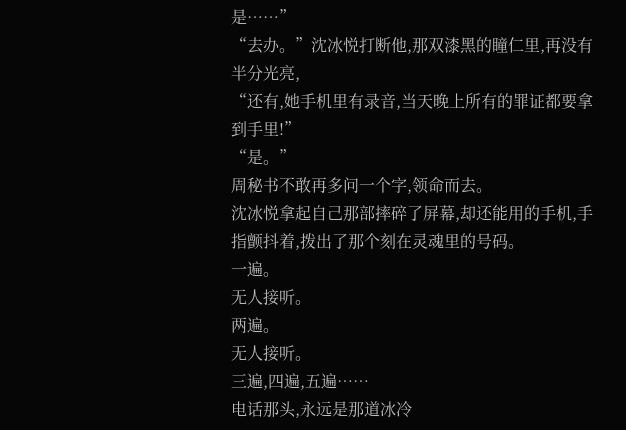是……”
“去办。”沈冰悦打断他,那双漆黑的瞳仁里,再没有半分光亮,
“还有,她手机里有录音,当天晚上所有的罪证都要拿到手里!”
“是。”
周秘书不敢再多问一个字,领命而去。
沈冰悦拿起自己那部摔碎了屏幕,却还能用的手机,手指颤抖着,拨出了那个刻在灵魂里的号码。
一遍。
无人接听。
两遍。
无人接听。
三遍,四遍,五遍……
电话那头,永远是那道冰冷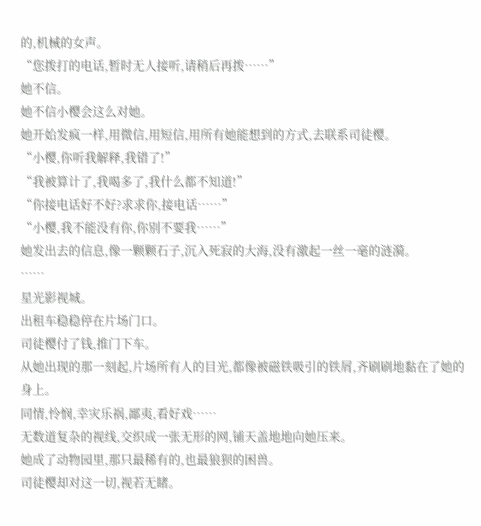的,机械的女声。
“您拨打的电话,暂时无人接听,请稍后再拨……”
她不信。
她不信小樱会这么对她。
她开始发疯一样,用微信,用短信,用所有她能想到的方式,去联系司徒樱。
“小樱,你听我解释,我错了!”
“我被算计了,我喝多了,我什么都不知道!”
“你接电话好不好?求求你,接电话……”
“小樱,我不能没有你,你别不要我……”
她发出去的信息,像一颗颗石子,沉入死寂的大海,没有激起一丝一毫的涟漪。
……
星光影视城。
出租车稳稳停在片场门口。
司徒樱付了钱,推门下车。
从她出现的那一刻起,片场所有人的目光,都像被磁铁吸引的铁屑,齐刷刷地黏在了她的身上。
同情,怜悯,幸灾乐祸,鄙夷,看好戏……
无数道复杂的视线,交织成一张无形的网,铺天盖地地向她压来。
她成了动物园里,那只最稀有的,也最狼狈的困兽。
司徒樱却对这一切,视若无睹。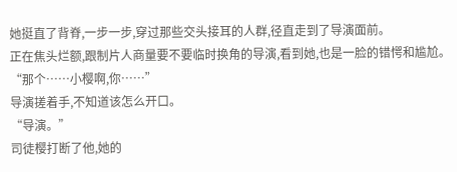她挺直了背脊,一步一步,穿过那些交头接耳的人群,径直走到了导演面前。
正在焦头烂额,跟制片人商量要不要临时换角的导演,看到她,也是一脸的错愕和尴尬。
“那个……小樱啊,你……”
导演搓着手,不知道该怎么开口。
“导演。”
司徒樱打断了他,她的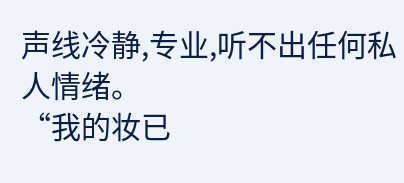声线冷静,专业,听不出任何私人情绪。
“我的妆已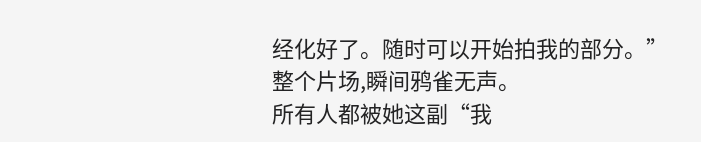经化好了。随时可以开始拍我的部分。”
整个片场,瞬间鸦雀无声。
所有人都被她这副“我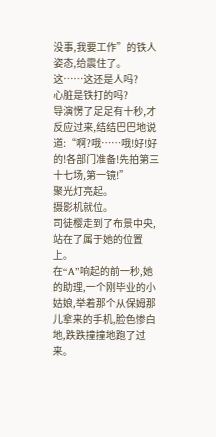没事,我要工作”的铁人姿态,给震住了。
这……这还是人吗?
心脏是铁打的吗?
导演愣了足足有十秒,才反应过来,结结巴巴地说道:“啊?哦……哦!好!好的!各部门准备!先拍第三十七场,第一镜!”
聚光灯亮起。
摄影机就位。
司徒樱走到了布景中央,站在了属于她的位置上。
在“A”响起的前一秒,她的助理,一个刚毕业的小姑娘,举着那个从保姆那儿拿来的手机,脸色惨白地,跌跌撞撞地跑了过来。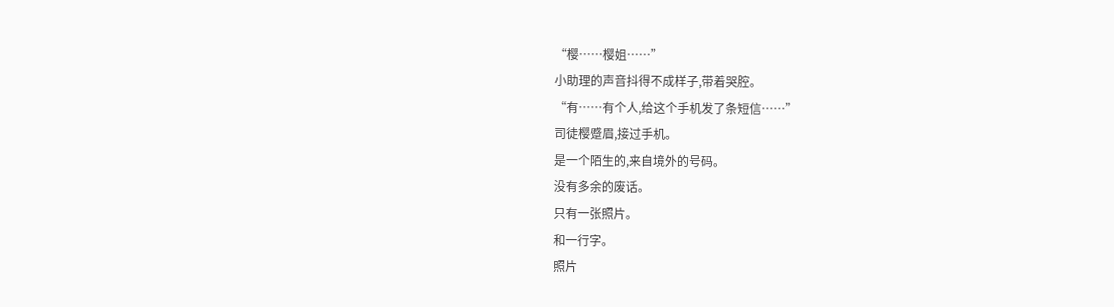“樱……樱姐……”
小助理的声音抖得不成样子,带着哭腔。
“有……有个人,给这个手机发了条短信……”
司徒樱蹙眉,接过手机。
是一个陌生的,来自境外的号码。
没有多余的废话。
只有一张照片。
和一行字。
照片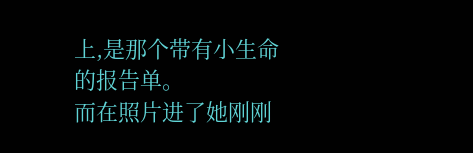上,是那个带有小生命的报告单。
而在照片进了她刚刚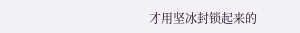才用坚冰封锁起来的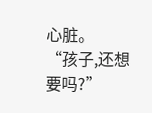心脏。
“孩子,还想要吗?”